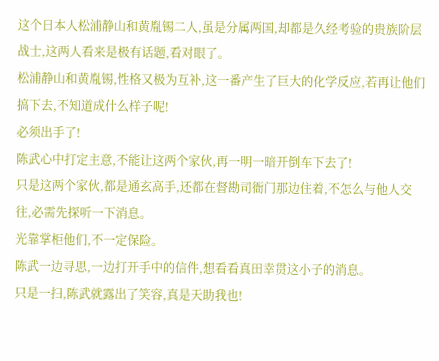这个日本人松浦静山和黄胤锡二人,虽是分属两国,却都是久经考验的贵族阶层战士,这两人看来是极有话题,看对眼了。
松浦静山和黄胤锡,性格又极为互补,这一番产生了巨大的化学反应,若再让他们搞下去,不知道成什么样子呢!
必须出手了!
陈武心中打定主意,不能让这两个家伙,再一明一暗开倒车下去了!
只是这两个家伙,都是通玄高手,还都在督勘司衙门那边住着,不怎么与他人交往,必需先探听一下消息。
光靠掌柜他们,不一定保险。
陈武一边寻思,一边打开手中的信件,想看看真田幸贯这小子的消息。
只是一扫,陈武就露出了笑容,真是天助我也!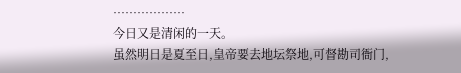………………
今日又是清闲的一天。
虽然明日是夏至日,皇帝要去地坛祭地,可督勘司衙门,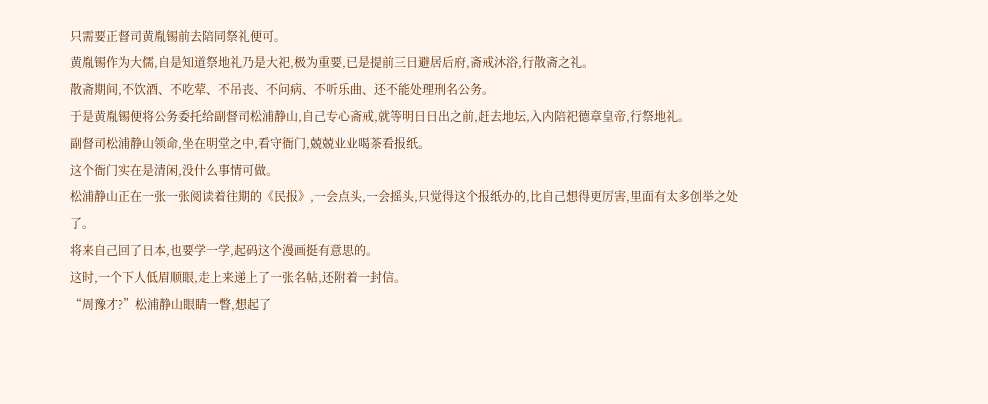只需要正督司黄胤锡前去陪同祭礼便可。
黄胤锡作为大儒,自是知道祭地礼乃是大祀,极为重要,已是提前三日避居后府,斋戒沐浴,行散斋之礼。
散斋期间,不饮酒、不吃荤、不吊丧、不问病、不听乐曲、还不能处理刑名公务。
于是黄胤锡便将公务委托给副督司松浦静山,自己专心斋戒,就等明日日出之前,赶去地坛,入内陪祀德章皇帝,行祭地礼。
副督司松浦静山领命,坐在明堂之中,看守衙门,兢兢业业喝茶看报纸。
这个衙门实在是清闲,没什么事情可做。
松浦静山正在一张一张阅读着往期的《民报》,一会点头,一会摇头,只觉得这个报纸办的,比自己想得更厉害,里面有太多创举之处了。
将来自己回了日本,也要学一学,起码这个漫画挺有意思的。
这时,一个下人低眉顺眼,走上来递上了一张名帖,还附着一封信。
“周豫才?”松浦静山眼睛一瞥,想起了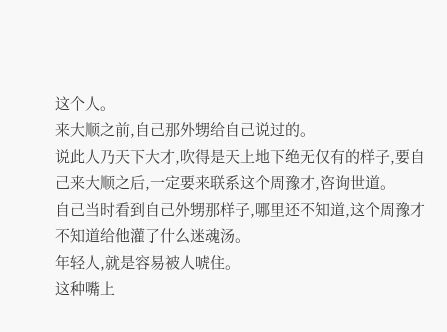这个人。
来大顺之前,自己那外甥给自己说过的。
说此人乃天下大才,吹得是天上地下绝无仅有的样子,要自己来大顺之后,一定要来联系这个周豫才,咨询世道。
自己当时看到自己外甥那样子,哪里还不知道,这个周豫才不知道给他灌了什么迷魂汤。
年轻人,就是容易被人唬住。
这种嘴上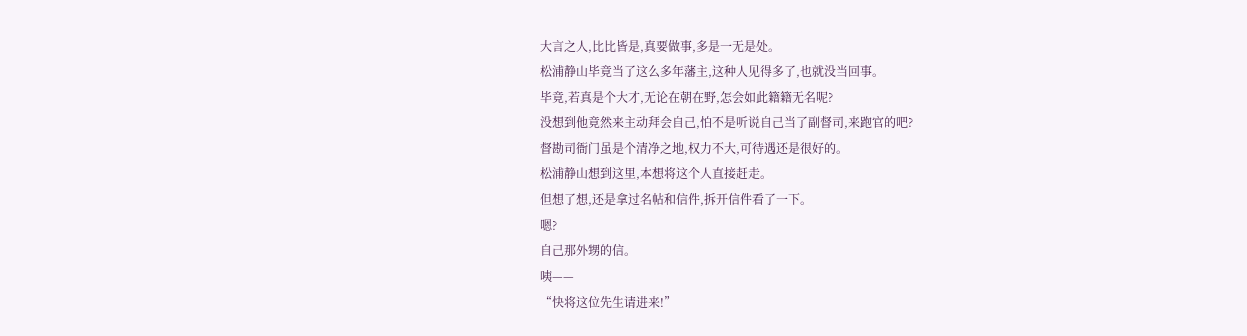大言之人,比比皆是,真要做事,多是一无是处。
松浦静山毕竟当了这么多年藩主,这种人见得多了,也就没当回事。
毕竟,若真是个大才,无论在朝在野,怎会如此籍籍无名呢?
没想到他竟然来主动拜会自己,怕不是听说自己当了副督司,来跑官的吧?
督勘司衙门虽是个清净之地,权力不大,可待遇还是很好的。
松浦静山想到这里,本想将这个人直接赶走。
但想了想,还是拿过名帖和信件,拆开信件看了一下。
嗯?
自己那外甥的信。
咦——
“快将这位先生请进来!”